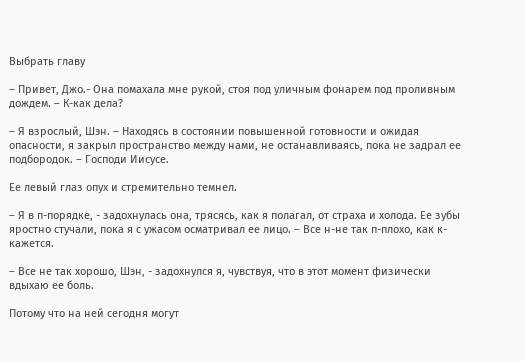Выбрать главу

– Привет, Джо.- Она помахала мне рукой, стоя под уличным фонарем под проливным дождем. – К-как дела?

– Я взрослый, Шэн. – Находясь в состоянии повышенной готовности и ожидая опасности, я закрыл пространство между нами, не останавливаясь, пока не задрал ее подбородок. – Господи Иисусе.

Ее левый глаз опух и стремительно темнел.

– Я в п-порядке, - задохнулась она, трясясь, как я полагал, от страха и холода. Ее зубы яростно стучали, пока я с ужасом осматривал ее лицо. – Все н-не так п-плохо, как к-кажется.

– Все не так хорошо, Шэн, - задохнулся я, чувствуя, что в этот момент физически вдыхаю ее боль.

Потому что на ней сегодня могут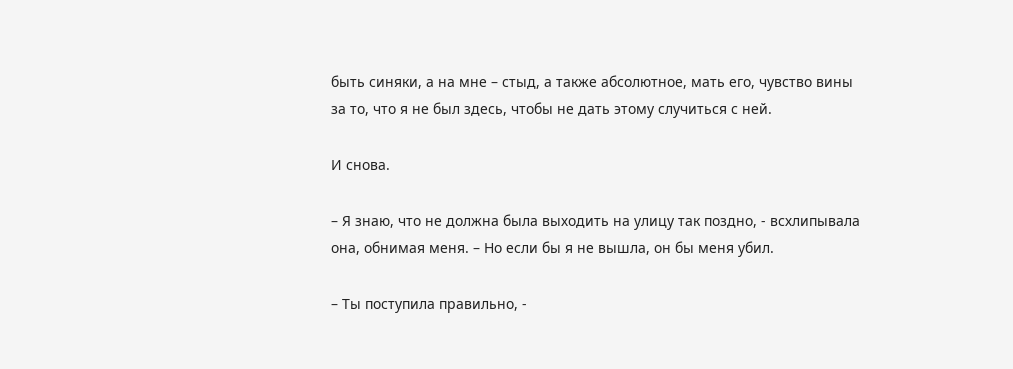быть синяки, а на мне – стыд, а также абсолютное, мать его, чувство вины за то, что я не был здесь, чтобы не дать этому случиться с ней.

И снова.

– Я знаю, что не должна была выходить на улицу так поздно, - всхлипывала она, обнимая меня. – Но если бы я не вышла, он бы меня убил.

– Ты поступила правильно, -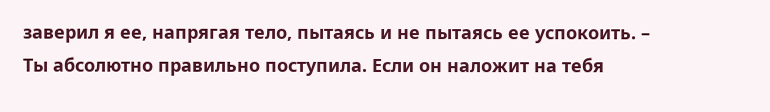заверил я ее, напрягая тело, пытаясь и не пытаясь ее успокоить. – Ты абсолютно правильно поступила. Если он наложит на тебя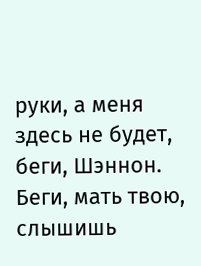руки, а меня здесь не будет, беги, Шэннон. Беги, мать твою, слышишь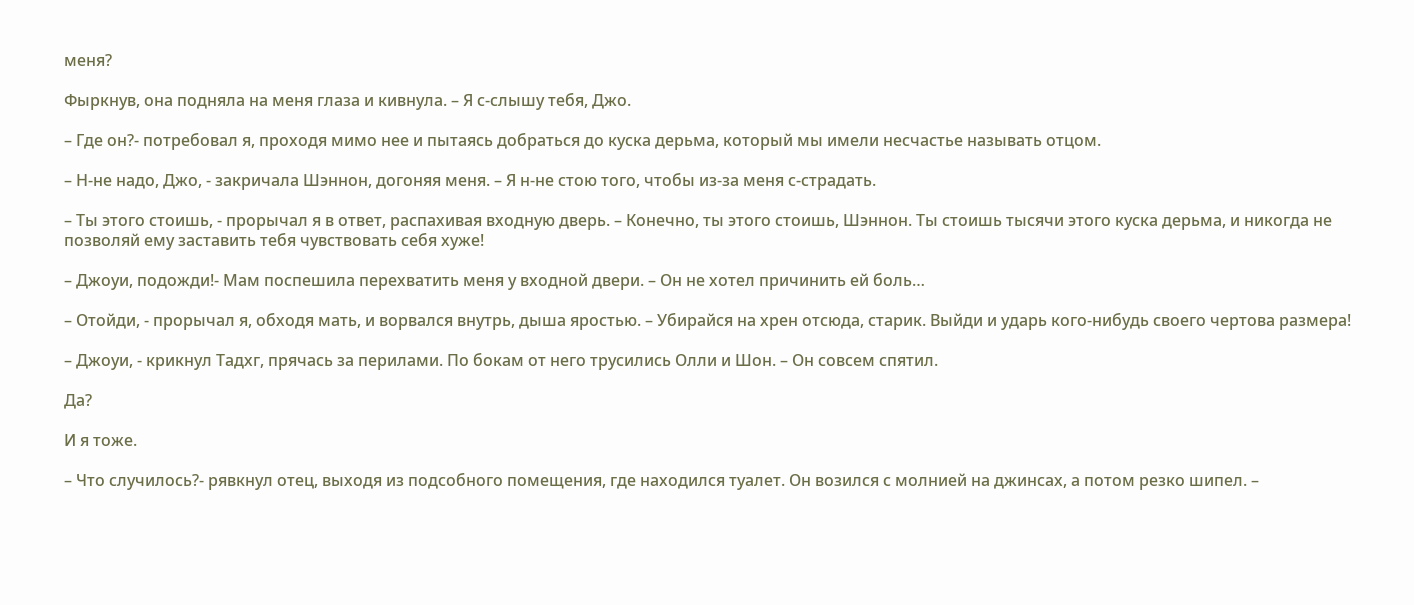меня?

Фыркнув, она подняла на меня глаза и кивнула. – Я с-слышу тебя, Джо.

– Где он?- потребовал я, проходя мимо нее и пытаясь добраться до куска дерьма, который мы имели несчастье называть отцом.

– Н-не надо, Джо, - закричала Шэннон, догоняя меня. – Я н-не стою того, чтобы из-за меня с-страдать.

– Ты этого стоишь, - прорычал я в ответ, распахивая входную дверь. – Конечно, ты этого стоишь, Шэннон. Ты стоишь тысячи этого куска дерьма, и никогда не позволяй ему заставить тебя чувствовать себя хуже!

– Джоуи, подожди!- Мам поспешила перехватить меня у входной двери. – Он не хотел причинить ей боль…

– Отойди, - прорычал я, обходя мать, и ворвался внутрь, дыша яростью. – Убирайся на хрен отсюда, старик. Выйди и ударь кого-нибудь своего чертова размера!

– Джоуи, - крикнул Тадхг, прячась за перилами. По бокам от него трусились Олли и Шон. – Он совсем спятил.

Да?

И я тоже.

– Что случилось?- рявкнул отец, выходя из подсобного помещения, где находился туалет. Он возился с молнией на джинсах, а потом резко шипел. –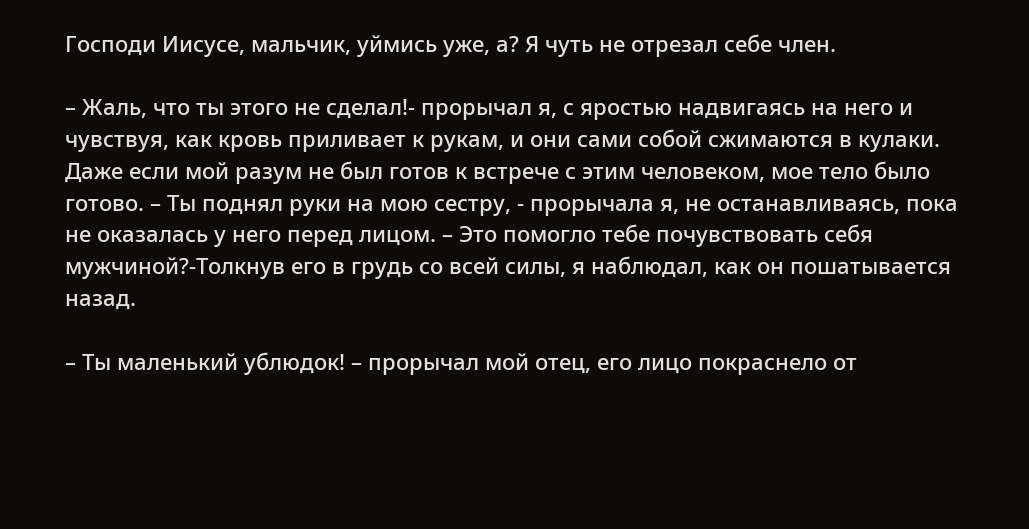Господи Иисусе, мальчик, уймись уже, а? Я чуть не отрезал себе член.

– Жаль, что ты этого не сделал!- прорычал я, с яростью надвигаясь на него и чувствуя, как кровь приливает к рукам, и они сами собой сжимаются в кулаки. Даже если мой разум не был готов к встрече с этим человеком, мое тело было готово. – Ты поднял руки на мою сестру, - прорычала я, не останавливаясь, пока не оказалась у него перед лицом. – Это помогло тебе почувствовать себя мужчиной?-Толкнув его в грудь со всей силы, я наблюдал, как он пошатывается назад.

– Ты маленький ублюдок! – прорычал мой отец, его лицо покраснело от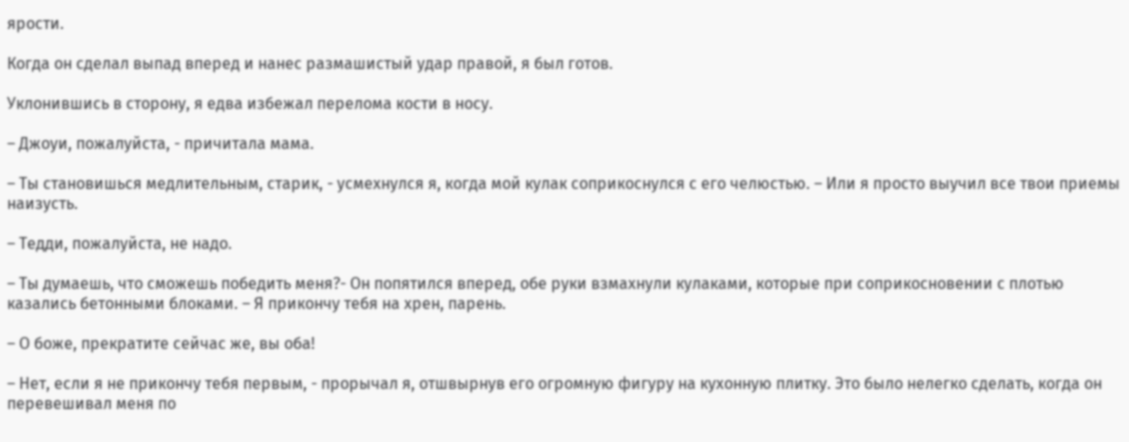ярости.

Когда он сделал выпад вперед и нанес размашистый удар правой, я был готов.

Уклонившись в сторону, я едва избежал перелома кости в носу.

– Джоуи, пожалуйста, - причитала мама.

– Ты становишься медлительным, старик, - усмехнулся я, когда мой кулак соприкоснулся с его челюстью. – Или я просто выучил все твои приемы наизусть.

– Тедди, пожалуйста, не надо.

– Ты думаешь, что сможешь победить меня?- Он попятился вперед, обе руки взмахнули кулаками, которые при соприкосновении с плотью казались бетонными блоками. – Я прикончу тебя на хрен, парень.

– О боже, прекратите сейчас же, вы оба!

– Нет, если я не прикончу тебя первым, - прорычал я, отшвырнув его огромную фигуру на кухонную плитку. Это было нелегко сделать, когда он перевешивал меня по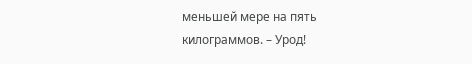меньшей мере на пять килограммов. – Урод!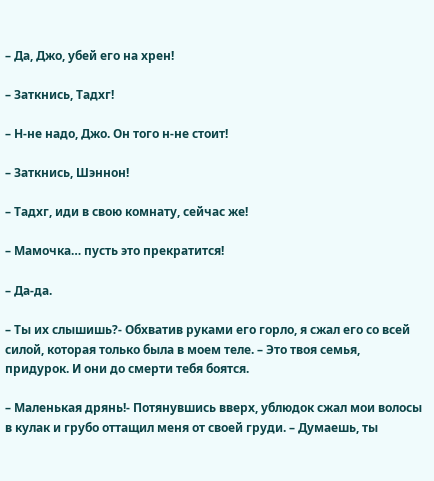– Да, Джо, убей его на хрен!

– Заткнись, Тадхг!

– Н-не надо, Джо. Он того н-не стоит!

– Заткнись, Шэннон!

– Тадхг, иди в свою комнату, сейчас же!

– Мамочка… пусть это прекратится!

– Да-да.

– Ты их слышишь?- Обхватив руками его горло, я сжал его со всей силой, которая только была в моем теле. – Это твоя семья, придурок. И они до смерти тебя боятся.

– Маленькая дрянь!- Потянувшись вверх, ублюдок сжал мои волосы в кулак и грубо оттащил меня от своей груди. – Думаешь, ты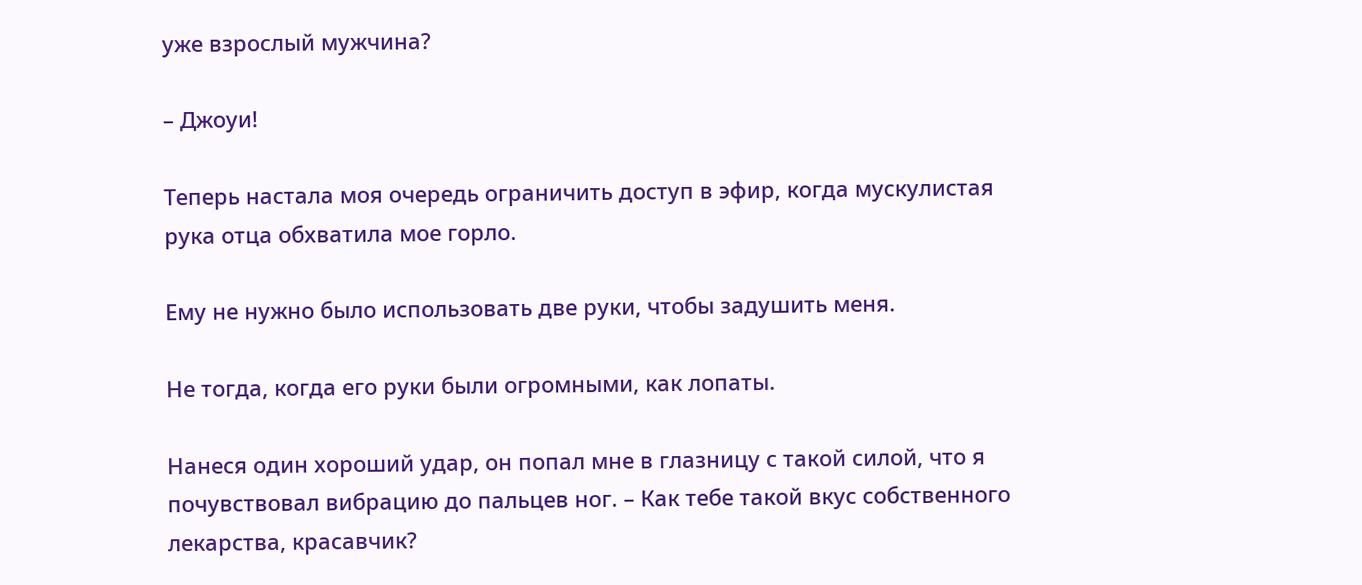уже взрослый мужчина?

– Джоуи!

Теперь настала моя очередь ограничить доступ в эфир, когда мускулистая рука отца обхватила мое горло.

Ему не нужно было использовать две руки, чтобы задушить меня.

Не тогда, когда его руки были огромными, как лопаты.

Нанеся один хороший удар, он попал мне в глазницу с такой силой, что я почувствовал вибрацию до пальцев ног. – Как тебе такой вкус собственного лекарства, красавчик?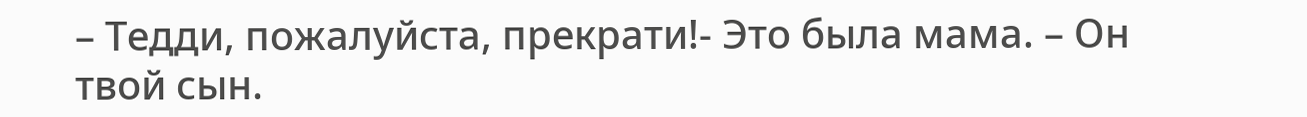– Тедди, пожалуйста, прекрати!- Это была мама. – Он твой сын.